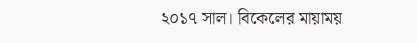২০১৭ সাল। বিকেলের মায়াময়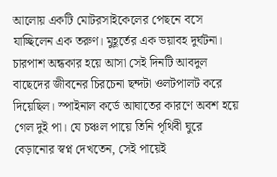আলোয় একটি মোটরসাইকেলের পেছনে বসে যাচ্ছিলেন এক তরুণ। মুহূর্তের এক ভয়াবহ দুর্ঘটনা। চারপাশ অন্ধকার হয়ে আসা সেই দিনটি আবদুল বাছেদের জীবনের চিরচেনা ছন্দটা ওলটপালট করে দিয়েছিল। স্পাইনাল কর্ডে আঘাতের কারণে অবশ হয়ে গেল দুই পা। যে চঞ্চল পায়ে তিনি পৃথিবী ঘুরে বেড়ানোর স্বপ্ন দেখতেন, সেই পায়েই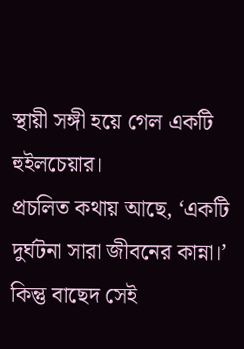স্থায়ী সঙ্গী হয়ে গেল একটি হুইলচেয়ার।
প্রচলিত কথায় আছে, ‘একটি দুর্ঘটনা সারা জীবনের কান্না।’ কিন্তু বাছেদ সেই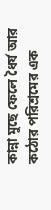কান্না মুছে ফেলে ধৈর্য আর কঠোর পরিশ্রমের এক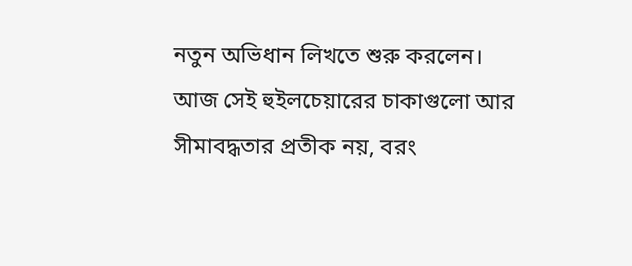নতুন অভিধান লিখতে শুরু করলেন। আজ সেই হুইলচেয়ারের চাকাগুলো আর সীমাবদ্ধতার প্রতীক নয়, বরং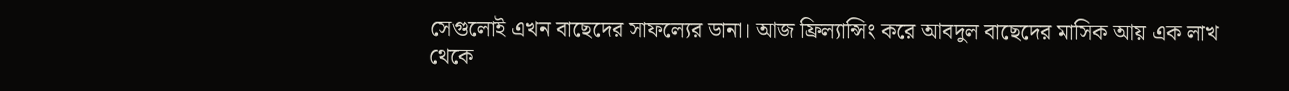সেগুলোই এখন বাছেদের সাফল্যের ডানা। আজ ফ্রিল্যান্সিং করে আবদুল বাছেদের মাসিক আয় এক লাখ থেকে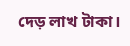দেড় লাখ টাকা।